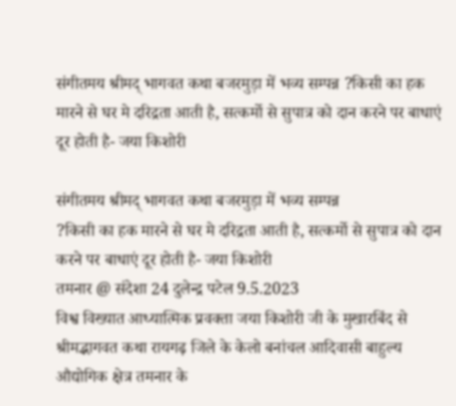संगीतमय श्रीमद् भागवत कथा बजरमुड़ा में भव्य सम्पन्न ?किसी का हक मारने से घर मे दरिद्रता आती है, सत्कर्मो से सुपात्र को दान करने पर बाधाएं दूर होती है- जया किशोरी

संगीतमय श्रीमद् भागवत कथा बजरमुड़ा में भव्य सम्पन्न
?किसी का हक मारने से घर मे दरिद्रता आती है, सत्कर्मो से सुपात्र को दान करने पर बाधाएं दूर होती है- जया किशोरी
तमनार @ संदेशा 24 दुलेन्द्र पटेल 9.5.2023
विश्व विख्यात आध्यात्मिक प्रवक्ता जया किशोरी जी के मुखारबिंद से श्रीमद्भागवत कथा रायगढ़ जिले के केलो बनांचल आदिवासी बाहुल्य औद्योगिक क्षेत्र तमनार के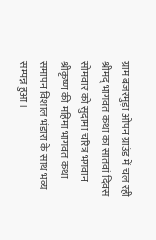ग्राम बजरमुड़ा ओपन ग्राउंड में चल रही श्रीमद् भागवत कथा का सातवां दिवस सोमवार को सुदामा चरित्र भगवान श्रीकृष्ण की महिमा भागवत कथा समापन विशाल भंडारा के साथ भव्य सम्पन्न हुआ।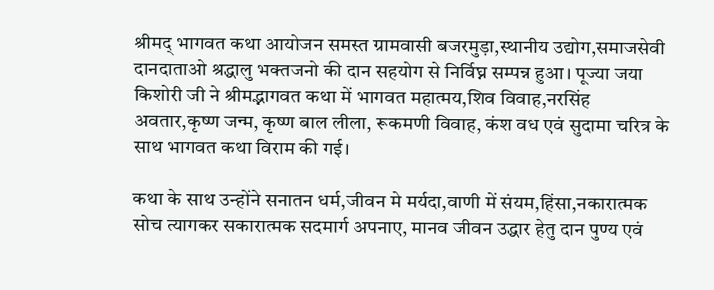श्रीमद् भागवत कथा आयोजन समस्त ग्रामवासी बजरमुड़ा,स्थानीय उद्योग,समाजसेवी दानदाताओ श्रद्धालु भक्तजनो की दान सहयोग से निर्विघ्न सम्पन्न हुआ। पूज्या जया किशोरी जी ने श्रीमद्भागवत कथा में भागवत महात्मय,शिव विवाह,नरसिंह अवतार,कृष्ण जन्म, कृष्ण बाल लीला, रूकमणी विवाह, कंश वध एवं सुदामा चरित्र के साथ भागवत कथा विराम की गई।

कथा के साथ उन्होंने सनातन धर्म,जीवन मे मर्यदा,वाणी में संयम,हिंसा,नकारात्मक सोच त्यागकर सकारात्मक सदमार्ग अपनाए, मानव जीवन उद्धार हेतु दान पुण्य एवं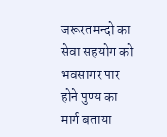जरूरतमन्दो का सेवा सहयोग को भवसागर पार होने पुण्य का मार्ग बताया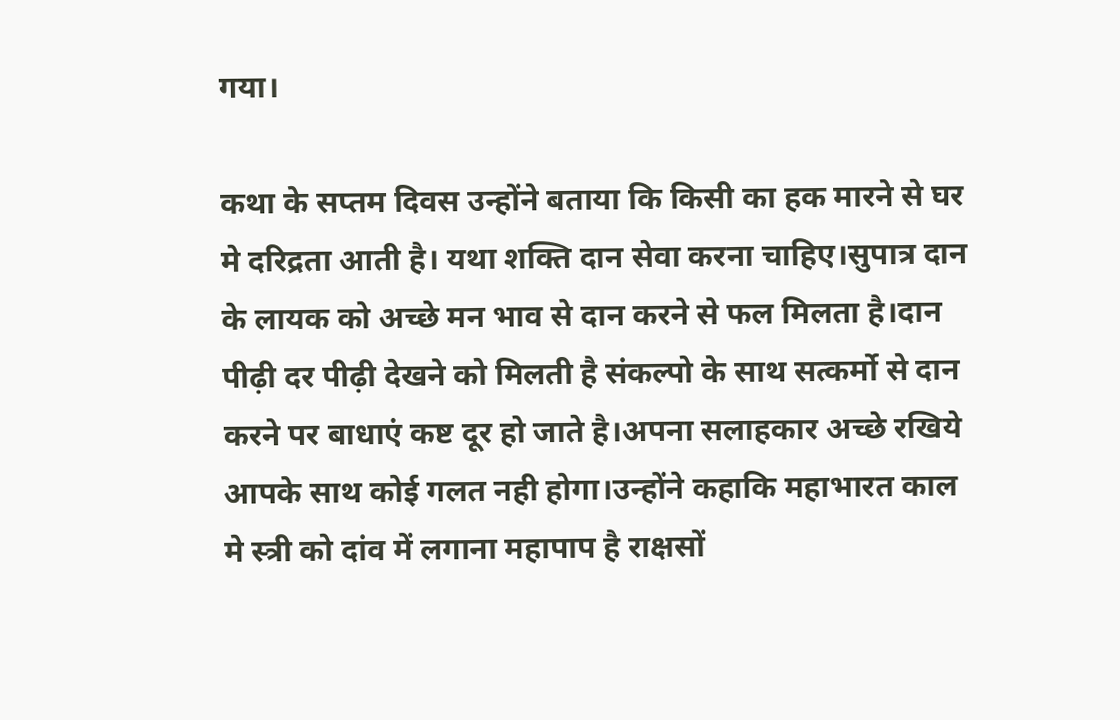गया।

कथा के सप्तम दिवस उन्होंने बताया कि किसी का हक मारने से घर मे दरिद्रता आती है। यथा शक्ति दान सेवा करना चाहिए।सुपात्र दान के लायक को अच्छे मन भाव से दान करने से फल मिलता है।दान पीढ़ी दर पीढ़ी देखने को मिलती है संकल्पो के साथ सत्कर्मो से दान करने पर बाधाएं कष्ट दूर हो जाते है।अपना सलाहकार अच्छे रखिये आपके साथ कोई गलत नही होगा।उन्होंने कहाकि महाभारत काल मे स्त्री को दांव में लगाना महापाप है राक्षसों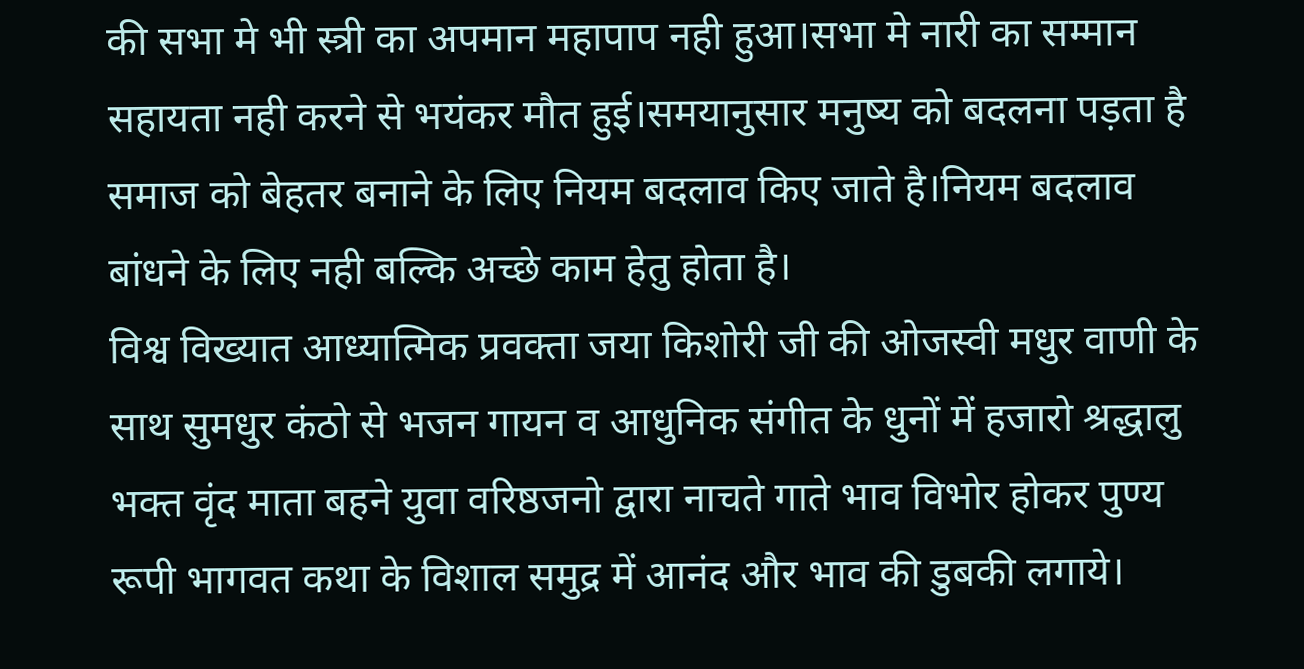की सभा मे भी स्त्री का अपमान महापाप नही हुआ।सभा मे नारी का सम्मान सहायता नही करने से भयंकर मौत हुई।समयानुसार मनुष्य को बदलना पड़ता है समाज को बेहतर बनाने के लिए नियम बदलाव किए जाते है।नियम बदलाव बांधने के लिए नही बल्कि अच्छे काम हेतु होता है।
विश्व विख्यात आध्यात्मिक प्रवक्ता जया किशोरी जी की ओजस्वी मधुर वाणी के साथ सुमधुर कंठो से भजन गायन व आधुनिक संगीत के धुनों में हजारो श्रद्धालु भक्त वृंद माता बहने युवा वरिष्ठजनो द्वारा नाचते गाते भाव विभोर होकर पुण्य रूपी भागवत कथा के विशाल समुद्र में आनंद और भाव की डुबकी लगाये।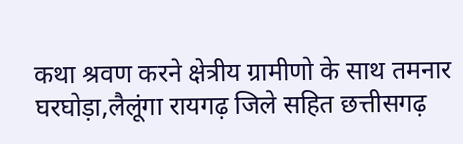कथा श्रवण करने क्षेत्रीय ग्रामीणो के साथ तमनार घरघोड़ा,लैलूंगा रायगढ़ जिले सहित छत्तीसगढ़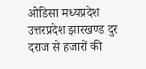ओडिसा मध्यप्रदेश उत्तरप्रदेश झारखण्ड दुर दराज से हजारों की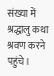संख्या में श्रद्धालु कथा श्रवण करने पहुंचे।